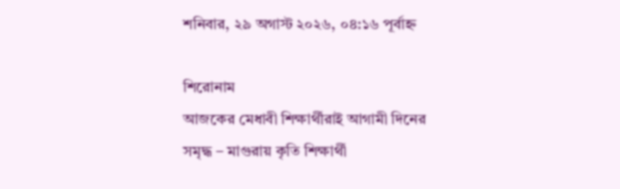শনিবার, ২৯ অগাস্ট ২০২৬, ০৪:১৬ পূর্বাহ্ন

শিরোনাম
আজকের মেধাবী শিক্ষার্থীরাই আগামী দিনের সমৃদ্ধ – মাগুরায় কৃতি শিক্ষার্থী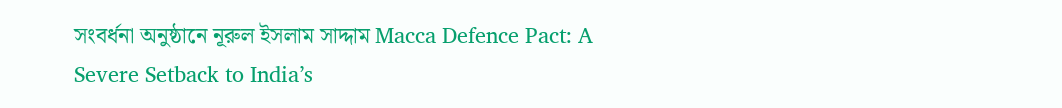সংবর্ধনা অনুষ্ঠানে নূরুল ইসলাম সাদ্দাম Macca Defence Pact: A Severe Setback to India’s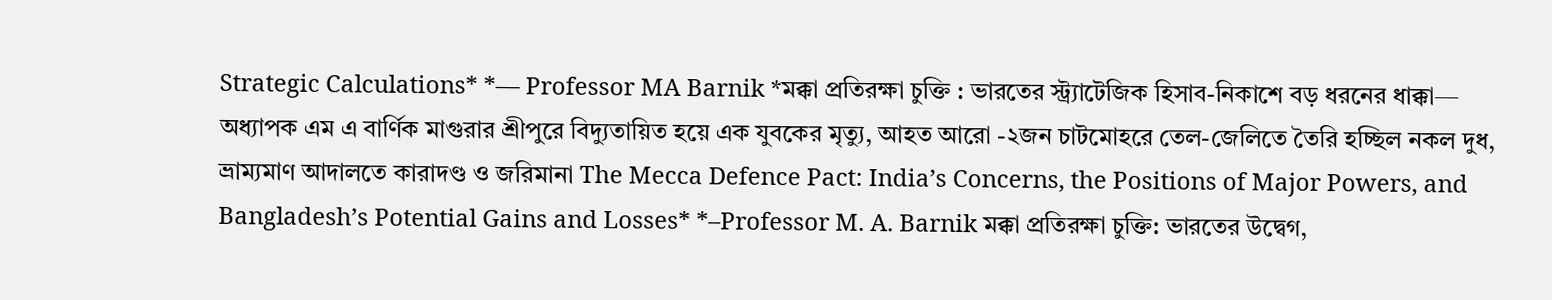Strategic Calculations* *— Professor MA Barnik *মক্কা প্রতিরক্ষা চুক্তি : ভারতের স্ট্র্যাটেজিক হিসাব-নিকাশে বড় ধরনের ধাক্কা— অধ্যাপক এম এ বার্ণিক মাগুরার শ্রীপুরে বিদ্যুতায়িত হয়ে এক যুবকের মৃত্যু, আহত আরো -২জন চাটমোহরে তেল-জেলিতে তৈরি হচ্ছিল নকল দুধ, ভ্রাম্যমাণ আদালতে কারাদণ্ড ও জরিমানা The Mecca Defence Pact: India’s Concerns, the Positions of Major Powers, and Bangladesh’s Potential Gains and Losses* *–Professor M. A. Barnik মক্কা প্রতিরক্ষা চুক্তি: ভারতের উদ্বেগ,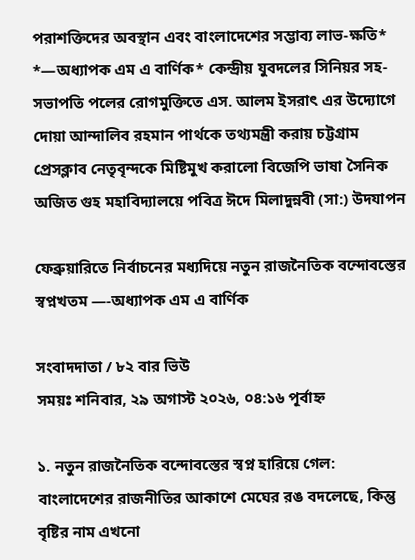পরাশক্তিদের অবস্থান এবং বাংলাদেশের সম্ভাব্য লাভ-ক্ষতি* *—অধ্যাপক এম এ বার্ণিক* কেন্দ্রীয় যুবদলের সিনিয়র সহ-সভাপতি পলের রোগমুক্তিতে এস. আলম ইসরাৎ এর উদ্যোগে দোয়া আন্দালিব রহমান পার্থকে তথ্যমন্ত্রী করায় চট্টগ্রাম প্রেসক্লাব নেতৃবৃন্দকে মিষ্টিমুখ করালো বিজেপি ভাষা সৈনিক অজিত গুহ মহাবিদ্যালয়ে পবিত্র ঈদে মিলাদুন্নবী (সা:) উদযাপন

ফেব্রুয়ারিতে নির্বাচনের মধ্যদিয়ে নতুন রাজনৈতিক বন্দোবস্তের স্বপ্নখতম —-অধ্যাপক এম এ বার্ণিক

সংবাদদাতা / ৮২ বার ভিউ
সময়ঃ শনিবার, ২৯ অগাস্ট ২০২৬, ০৪:১৬ পূর্বাহ্ন

১. নতুন রাজনৈতিক বন্দোবস্তের স্বপ্ন হারিয়ে গেল:
বাংলাদেশের রাজনীতির আকাশে মেঘের রঙ বদলেছে, কিন্তু বৃষ্টির নাম এখনো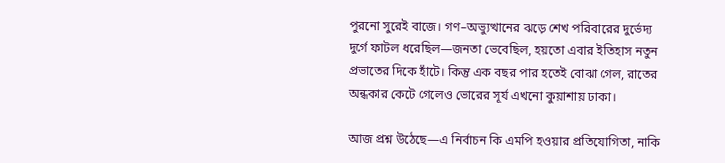পুরনো সুরেই বাজে। গণ–অভ্যুত্থানের ঝড়ে শেখ পরিবারের দুর্ভেদ্য দুর্গে ফাটল ধরেছিল—জনতা ভেবেছিল, হয়তো এবার ইতিহাস নতুন প্রভাতের দিকে হাঁটে। কিন্তু এক বছর পার হতেই বোঝা গেল, রাতের অন্ধকার কেটে গেলেও ভোরের সূর্য এখনো কুয়াশায় ঢাকা।

আজ প্রশ্ন উঠেছে—এ নির্বাচন কি এমপি হওয়ার প্রতিযোগিতা, নাকি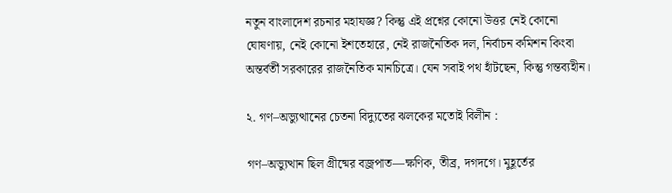নতুন বাংলাদেশ রচনার মহাযজ্ঞ? কিন্তু এই প্রশ্নের কোনো উত্তর নেই কোনো ঘোষণায়, নেই কোনো ইশতেহারে, নেই রাজনৈতিক দল, নির্বাচন কমিশন কিংবা অন্তর্বর্তী সরকারের রাজনৈতিক মানচিত্রে। যেন সবাই পথ হাঁটছেন, কিন্তু গন্তব্যহীন।

২. গণ–অভ্যুত্থানের চেতনা বিদ্যুতের ঝলকের মতোই বিলীন :

গণ–অভ্যুত্থান ছিল গ্রীষ্মের বজ্রপাত—ক্ষণিক, তীব্র, দগদগে। মুহূর্তের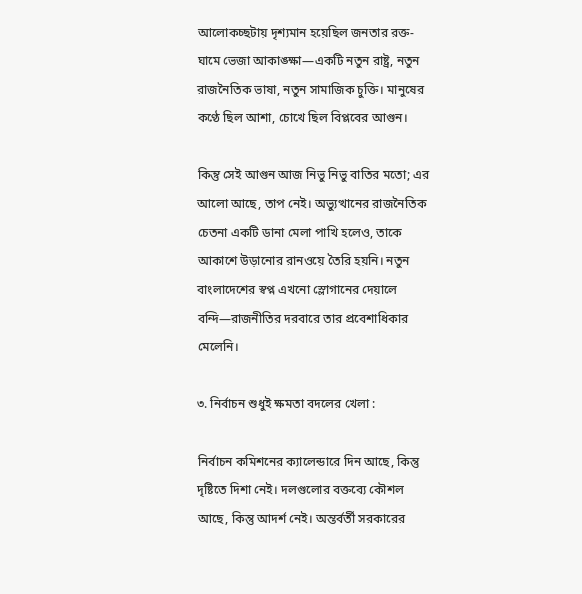আলোকচ্ছটায় দৃশ্যমান হয়েছিল জনতার রক্ত-ঘামে ভেজা আকাঙ্ক্ষা—একটি নতুন রাষ্ট্র, নতুন রাজনৈতিক ভাষা, নতুন সামাজিক চুক্তি। মানুষের কণ্ঠে ছিল আশা, চোখে ছিল বিপ্লবের আগুন।

কিন্তু সেই আগুন আজ নিভু নিভু বাতির মতো; এর আলো আছে, তাপ নেই। অভ্যুত্থানের রাজনৈতিক চেতনা একটি ডানা মেলা পাখি হলেও, তাকে আকাশে উড়ানোর রানওয়ে তৈরি হয়নি। নতুন বাংলাদেশের স্বপ্ন এখনো স্লোগানের দেয়ালে বন্দি—রাজনীতির দরবারে তার প্রবেশাধিকার মেলেনি।

৩. নির্বাচন শুধুই ক্ষমতা বদলের খেলা :

নির্বাচন কমিশনের ক্যালেন্ডারে দিন আছে, কিন্তু দৃষ্টিতে দিশা নেই। দলগুলোর বক্তব্যে কৌশল আছে, কিন্তু আদর্শ নেই। অন্তর্বর্তী সরকারের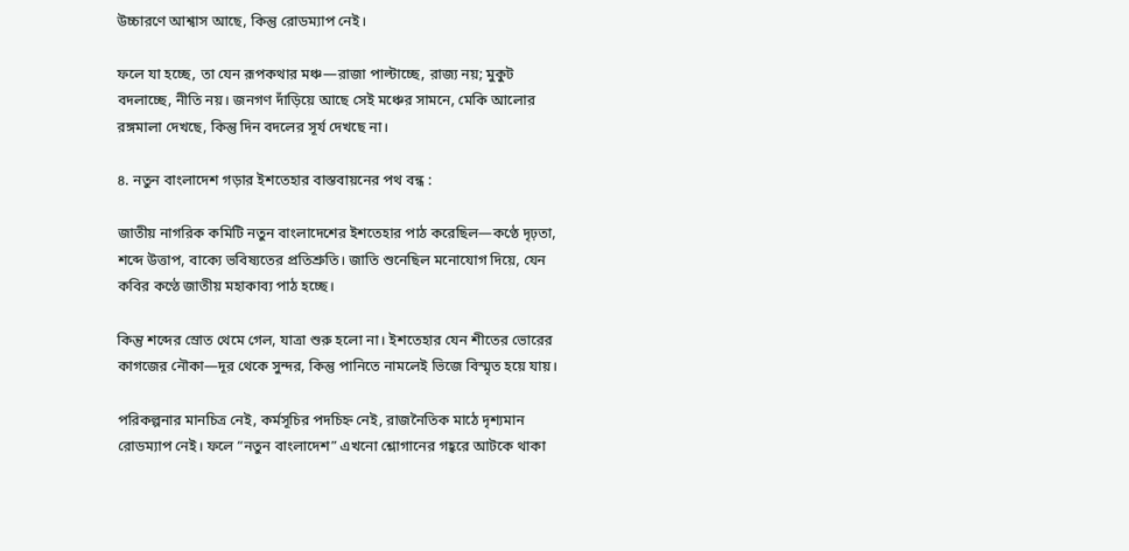উচ্চারণে আশ্বাস আছে, কিন্তু রোডম্যাপ নেই।

ফলে যা হচ্ছে, তা যেন রূপকথার মঞ্চ—রাজা পাল্টাচ্ছে, রাজ্য নয়; মুকুট বদলাচ্ছে, নীতি নয়। জনগণ দাঁড়িয়ে আছে সেই মঞ্চের সামনে, মেকি আলোর রঙ্গমালা দেখছে, কিন্তু দিন বদলের সূর্য দেখছে না।

৪. নতুন বাংলাদেশ গড়ার ইশতেহার বাস্তবায়নের পথ বন্ধ :

জাতীয় নাগরিক কমিটি নতুন বাংলাদেশের ইশতেহার পাঠ করেছিল—কণ্ঠে দৃঢ়তা, শব্দে উত্তাপ, বাক্যে ভবিষ্যতের প্রতিশ্রুতি। জাতি শুনেছিল মনোযোগ দিয়ে, যেন কবির কণ্ঠে জাতীয় মহাকাব্য পাঠ হচ্ছে।

কিন্তু শব্দের স্রোত থেমে গেল, যাত্রা শুরু হলো না। ইশতেহার যেন শীতের ভোরের কাগজের নৌকা—দূর থেকে সুন্দর, কিন্তু পানিতে নামলেই ভিজে বিস্মৃত হয়ে যায়।

পরিকল্পনার মানচিত্র নেই, কর্মসূচির পদচিহ্ন নেই, রাজনৈতিক মাঠে দৃশ্যমান রোডম্যাপ নেই। ফলে “নতুন বাংলাদেশ” এখনো শ্লোগানের গহ্বরে আটকে থাকা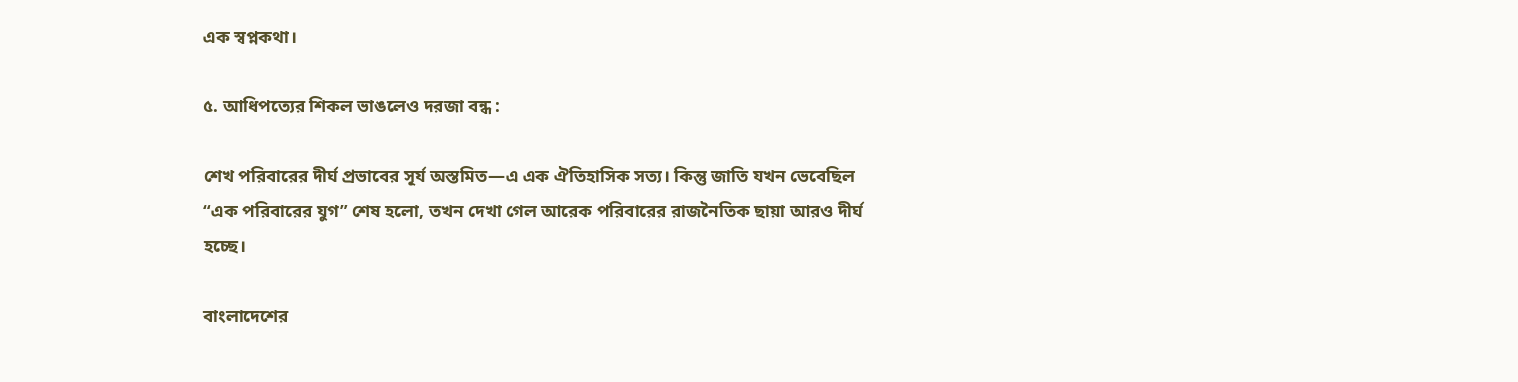এক স্বপ্নকথা।

৫. আধিপত্যের শিকল ভাঙলেও দরজা বন্ধ :

শেখ পরিবারের দীর্ঘ প্রভাবের সূর্য অস্তমিত—এ এক ঐতিহাসিক সত্য। কিন্তু জাতি যখন ভেবেছিল “এক পরিবারের যুগ” শেষ হলো, তখন দেখা গেল আরেক পরিবারের রাজনৈতিক ছায়া আরও দীর্ঘ হচ্ছে।

বাংলাদেশের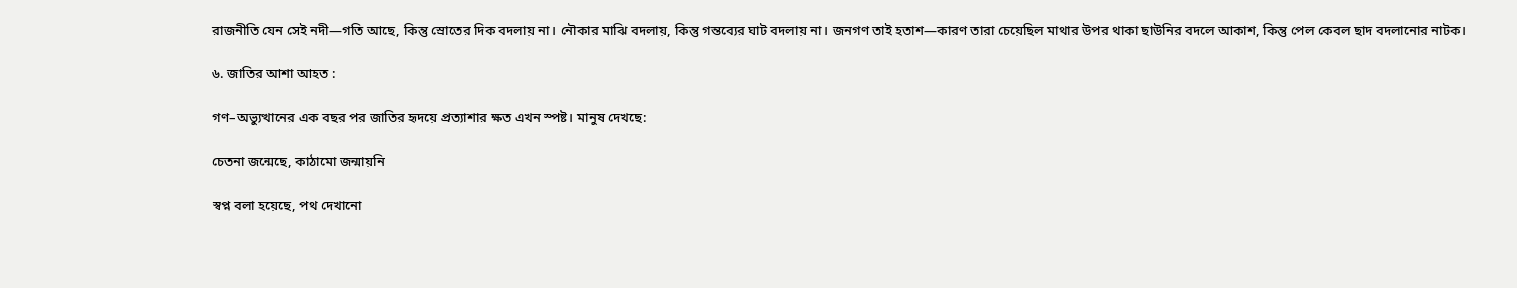রাজনীতি যেন সেই নদী—গতি আছে, কিন্তু স্রোতের দিক বদলায় না। নৌকার মাঝি বদলায়, কিন্তু গন্তব্যের ঘাট বদলায় না। জনগণ তাই হতাশ—কারণ তারা চেয়েছিল মাথার উপর থাকা ছাউনির বদলে আকাশ, কিন্তু পেল কেবল ছাদ বদলানোর নাটক।

৬. জাতির আশা আহত :

গণ–অভ্যুত্থানের এক বছর পর জাতির হৃদয়ে প্রত্যাশার ক্ষত এখন স্পষ্ট। মানুষ দেখছে:

চেতনা জন্মেছে, কাঠামো জন্মায়নি

স্বপ্ন বলা হয়েছে, পথ দেখানো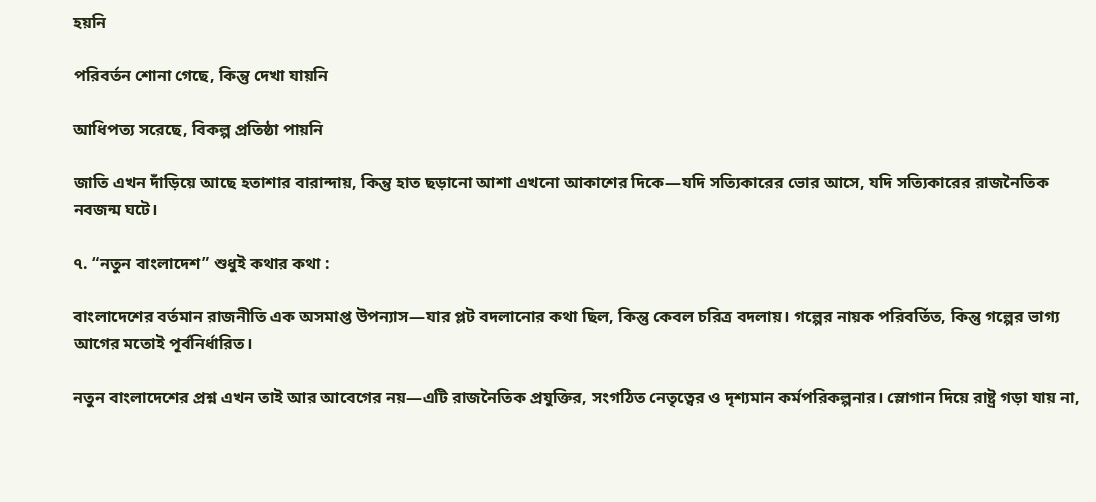হয়নি

পরিবর্তন শোনা গেছে, কিন্তু দেখা যায়নি

আধিপত্য সরেছে, বিকল্প প্রতিষ্ঠা পায়নি

জাতি এখন দাঁড়িয়ে আছে হতাশার বারান্দায়, কিন্তু হাত ছড়ানো আশা এখনো আকাশের দিকে—যদি সত্যিকারের ভোর আসে, যদি সত্যিকারের রাজনৈতিক নবজন্ম ঘটে।

৭. “নতুন বাংলাদেশ” শুধুই কথার কথা :

বাংলাদেশের বর্তমান রাজনীতি এক অসমাপ্ত উপন্যাস—যার প্লট বদলানোর কথা ছিল, কিন্তু কেবল চরিত্র বদলায়। গল্পের নায়ক পরিবর্তিত, কিন্তু গল্পের ভাগ্য আগের মতোই পূর্বনির্ধারিত।

নতুন বাংলাদেশের প্রশ্ন এখন তাই আর আবেগের নয়—এটি রাজনৈতিক প্রযুক্তির, সংগঠিত নেতৃত্বের ও দৃশ্যমান কর্মপরিকল্পনার। স্লোগান দিয়ে রাষ্ট্র গড়া যায় না,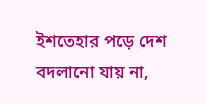ইশতেহার পড়ে দেশ বদলানো যায় না,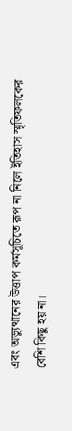এবং অভ্যুত্থানের উত্তাপ কর্মসূচিতে রূপ না নিলে ইতিহাস স্মৃতিফলকের বেশি কিছু হয় না।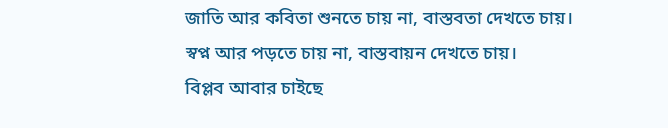জাতি আর কবিতা শুনতে চায় না, বাস্তবতা দেখতে চায়।
স্বপ্ন আর পড়তে চায় না, বাস্তবায়ন দেখতে চায়।
বিপ্লব আবার চাইছে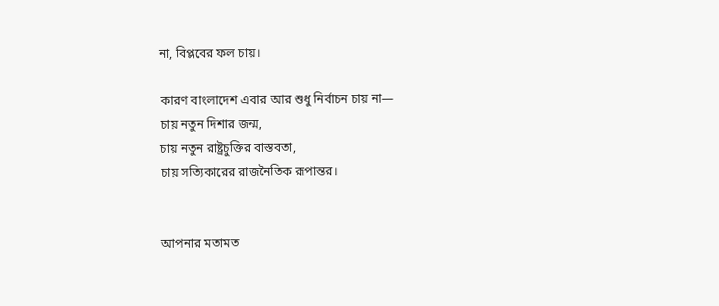না, বিপ্লবের ফল চায়।

কারণ বাংলাদেশ এবার আর শুধু নির্বাচন চায় না—
চায় নতুন দিশার জন্ম,
চায় নতুন রাষ্ট্রচুক্তির বাস্তবতা,
চায় সত্যিকারের রাজনৈতিক রূপান্তর।


আপনার মতামত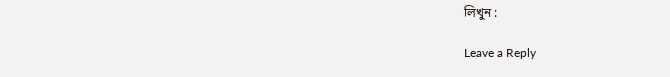লিখুন :

Leave a Reply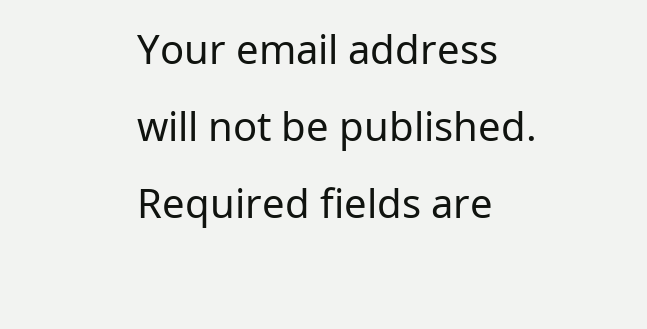Your email address will not be published. Required fields are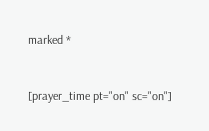marked *


[prayer_time pt="on" sc="on"]